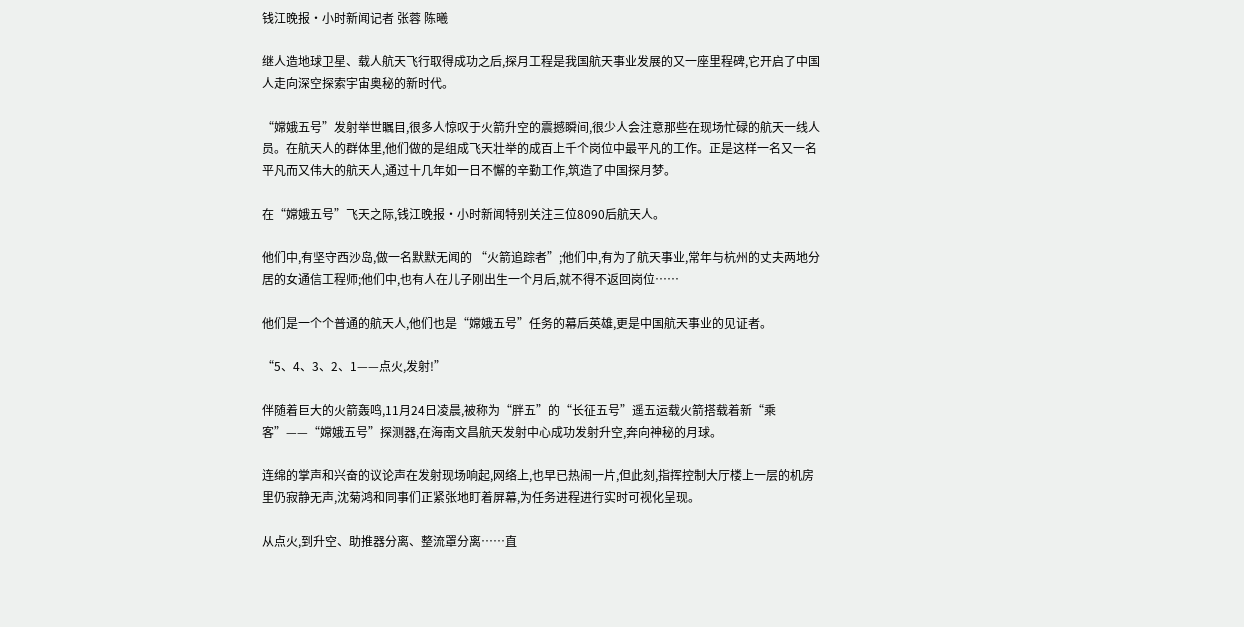钱江晚报·小时新闻记者 张蓉 陈曦

继人造地球卫星、载人航天飞行取得成功之后,探月工程是我国航天事业发展的又一座里程碑,它开启了中国人走向深空探索宇宙奥秘的新时代。

“嫦娥五号”发射举世瞩目,很多人惊叹于火箭升空的震撼瞬间,很少人会注意那些在现场忙碌的航天一线人员。在航天人的群体里,他们做的是组成飞天壮举的成百上千个岗位中最平凡的工作。正是这样一名又一名平凡而又伟大的航天人,通过十几年如一日不懈的辛勤工作,筑造了中国探月梦。

在“嫦娥五号”飞天之际,钱江晚报·小时新闻特别关注三位8090后航天人。

他们中,有坚守西沙岛,做一名默默无闻的 “火箭追踪者”;他们中,有为了航天事业,常年与杭州的丈夫两地分居的女通信工程师;他们中,也有人在儿子刚出生一个月后,就不得不返回岗位……

他们是一个个普通的航天人,他们也是“嫦娥五号”任务的幕后英雄,更是中国航天事业的见证者。

“5、4、3、2、1——点火,发射!”

伴随着巨大的火箭轰鸣,11月24日凌晨,被称为“胖五”的“长征五号”遥五运载火箭搭载着新“乘客”——“嫦娥五号”探测器,在海南文昌航天发射中心成功发射升空,奔向神秘的月球。

连绵的掌声和兴奋的议论声在发射现场响起,网络上,也早已热闹一片,但此刻,指挥控制大厅楼上一层的机房里仍寂静无声,沈菊鸿和同事们正紧张地盯着屏幕,为任务进程进行实时可视化呈现。

从点火,到升空、助推器分离、整流罩分离……直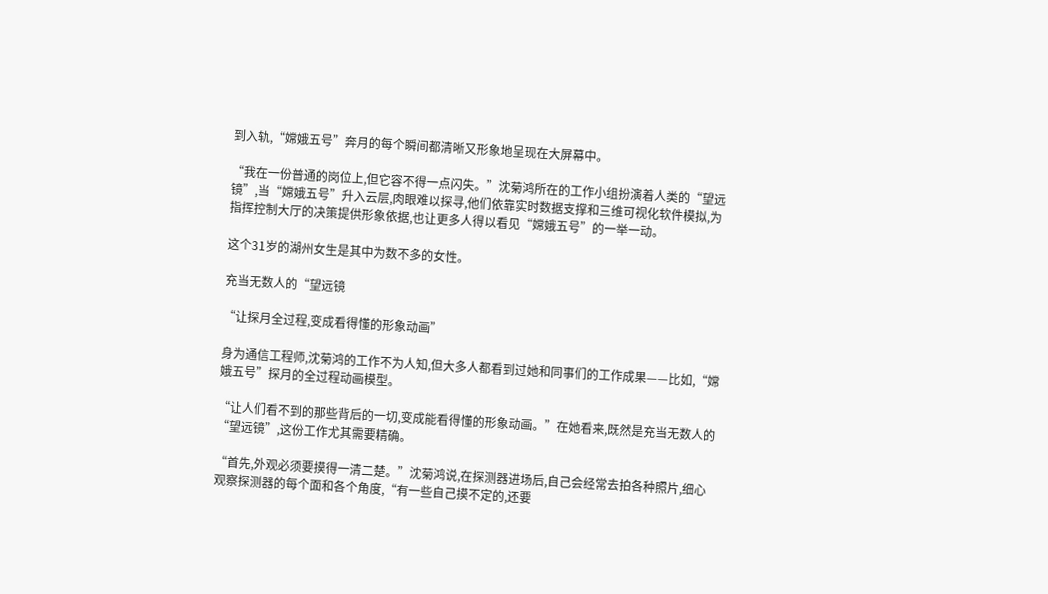到入轨,“嫦娥五号”奔月的每个瞬间都清晰又形象地呈现在大屏幕中。

“我在一份普通的岗位上,但它容不得一点闪失。”沈菊鸿所在的工作小组扮演着人类的“望远镜”,当“嫦娥五号”升入云层,肉眼难以探寻,他们依靠实时数据支撑和三维可视化软件模拟,为指挥控制大厅的决策提供形象依据,也让更多人得以看见“嫦娥五号”的一举一动。

这个31岁的湖州女生是其中为数不多的女性。

充当无数人的“望远镜

“让探月全过程,变成看得懂的形象动画”

身为通信工程师,沈菊鸿的工作不为人知,但大多人都看到过她和同事们的工作成果——比如,“嫦娥五号”探月的全过程动画模型。

“让人们看不到的那些背后的一切,变成能看得懂的形象动画。”在她看来,既然是充当无数人的“望远镜”,这份工作尤其需要精确。

“首先,外观必须要摸得一清二楚。”沈菊鸿说,在探测器进场后,自己会经常去拍各种照片,细心观察探测器的每个面和各个角度,“有一些自己摸不定的,还要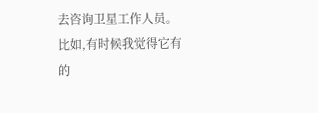去咨询卫星工作人员。比如,有时候我觉得它有的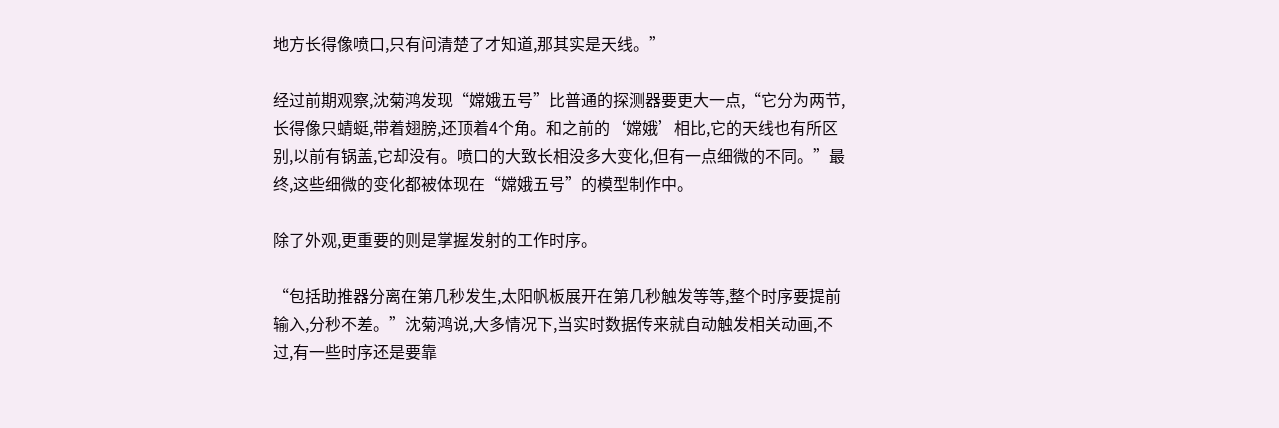地方长得像喷口,只有问清楚了才知道,那其实是天线。”

经过前期观察,沈菊鸿发现“嫦娥五号”比普通的探测器要更大一点,“它分为两节,长得像只蜻蜓,带着翅膀,还顶着4个角。和之前的‘嫦娥’相比,它的天线也有所区别,以前有锅盖,它却没有。喷口的大致长相没多大变化,但有一点细微的不同。”最终,这些细微的变化都被体现在“嫦娥五号”的模型制作中。

除了外观,更重要的则是掌握发射的工作时序。

“包括助推器分离在第几秒发生,太阳帆板展开在第几秒触发等等,整个时序要提前输入,分秒不差。”沈菊鸿说,大多情况下,当实时数据传来就自动触发相关动画,不过,有一些时序还是要靠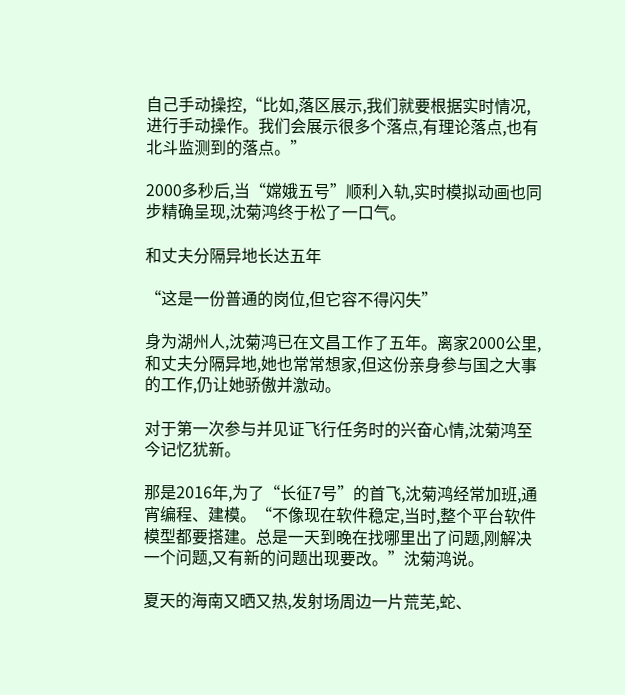自己手动操控,“比如,落区展示,我们就要根据实时情况,进行手动操作。我们会展示很多个落点,有理论落点,也有北斗监测到的落点。”

2000多秒后,当“嫦娥五号”顺利入轨,实时模拟动画也同步精确呈现,沈菊鸿终于松了一口气。

和丈夫分隔异地长达五年

“这是一份普通的岗位,但它容不得闪失”

身为湖州人,沈菊鸿已在文昌工作了五年。离家2000公里,和丈夫分隔异地,她也常常想家,但这份亲身参与国之大事的工作,仍让她骄傲并激动。

对于第一次参与并见证飞行任务时的兴奋心情,沈菊鸿至今记忆犹新。

那是2016年,为了“长征7号”的首飞,沈菊鸿经常加班,通宵编程、建模。“不像现在软件稳定,当时,整个平台软件模型都要搭建。总是一天到晚在找哪里出了问题,刚解决一个问题,又有新的问题出现要改。”沈菊鸿说。

夏天的海南又晒又热,发射场周边一片荒芜,蛇、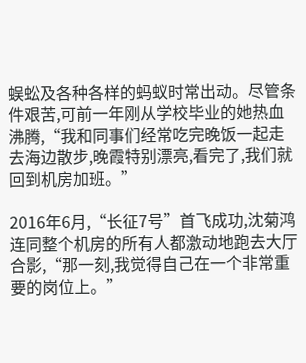蜈蚣及各种各样的蚂蚁时常出动。尽管条件艰苦,可前一年刚从学校毕业的她热血沸腾,“我和同事们经常吃完晚饭一起走去海边散步,晚霞特别漂亮,看完了,我们就回到机房加班。”

2016年6月,“长征7号”首飞成功,沈菊鸿连同整个机房的所有人都激动地跑去大厅合影,“那一刻,我觉得自己在一个非常重要的岗位上。”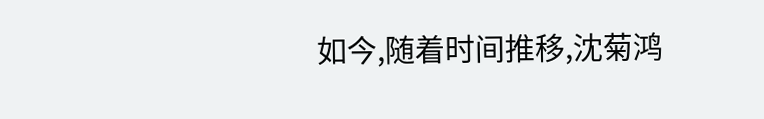如今,随着时间推移,沈菊鸿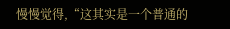慢慢觉得,“这其实是一个普通的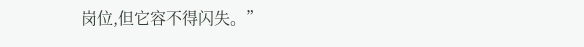岗位,但它容不得闪失。”